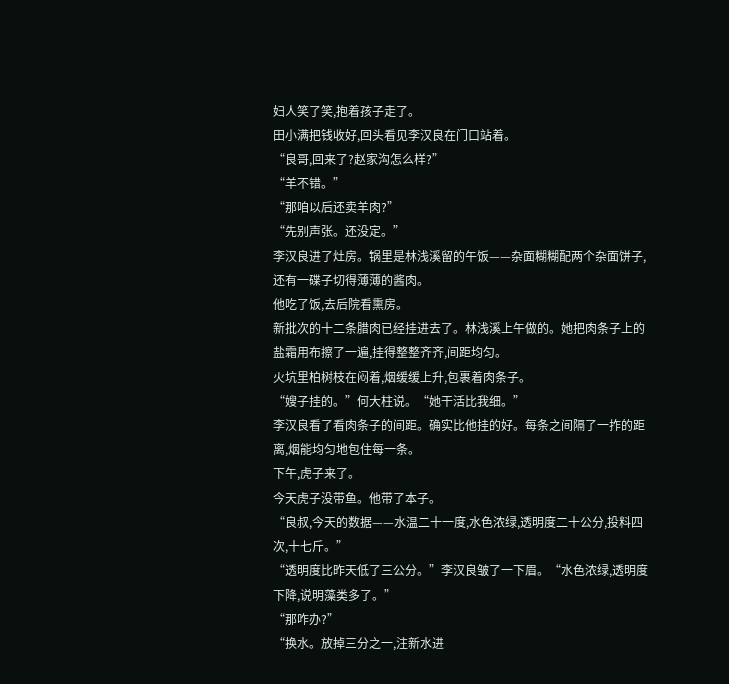妇人笑了笑,抱着孩子走了。
田小满把钱收好,回头看见李汉良在门口站着。
“良哥,回来了?赵家沟怎么样?”
“羊不错。”
“那咱以后还卖羊肉?”
“先别声张。还没定。”
李汉良进了灶房。锅里是林浅溪留的午饭——杂面糊糊配两个杂面饼子,还有一碟子切得薄薄的酱肉。
他吃了饭,去后院看熏房。
新批次的十二条腊肉已经挂进去了。林浅溪上午做的。她把肉条子上的盐霜用布擦了一遍,挂得整整齐齐,间距均匀。
火坑里柏树枝在闷着,烟缓缓上升,包裹着肉条子。
“嫂子挂的。”何大柱说。“她干活比我细。”
李汉良看了看肉条子的间距。确实比他挂的好。每条之间隔了一拃的距离,烟能均匀地包住每一条。
下午,虎子来了。
今天虎子没带鱼。他带了本子。
“良叔,今天的数据——水温二十一度,水色浓绿,透明度二十公分,投料四次,十七斤。”
“透明度比昨天低了三公分。”李汉良皱了一下眉。“水色浓绿,透明度下降,说明藻类多了。”
“那咋办?”
“换水。放掉三分之一,注新水进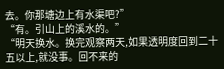去。你那塘边上有水渠吧?”
“有。引山上的溪水的。”
“明天换水。换完观察两天,如果透明度回到二十五以上,就没事。回不来的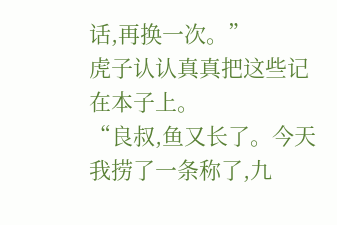话,再换一次。”
虎子认认真真把这些记在本子上。
“良叔,鱼又长了。今天我捞了一条称了,九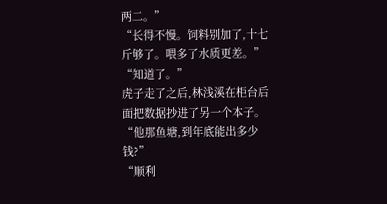两二。”
“长得不慢。饲料别加了,十七斤够了。喂多了水质更差。”
“知道了。”
虎子走了之后,林浅溪在柜台后面把数据抄进了另一个本子。
“他那鱼塘,到年底能出多少钱?”
“顺利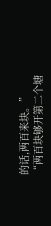的话,两百来块。”
“两百块够开第二个塘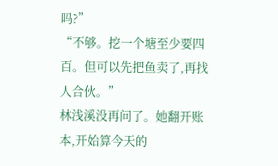吗?”
“不够。挖一个塘至少要四百。但可以先把鱼卖了,再找人合伙。”
林浅溪没再问了。她翻开账本,开始算今天的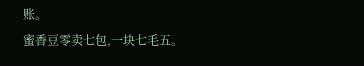账。
蜜香豆零卖七包,一块七毛五。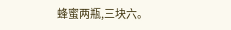蜂蜜两瓶,三块六。